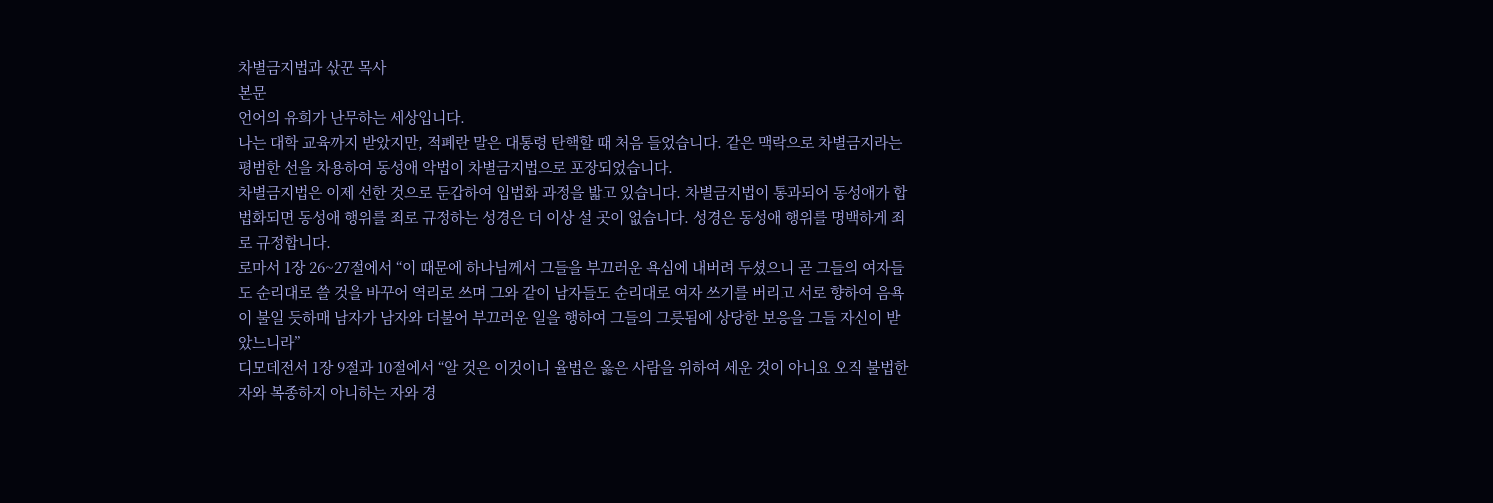차별금지법과 삯꾼 목사
본문
언어의 유희가 난무하는 세상입니다.
나는 대학 교육까지 받았지만, 적폐란 말은 대통령 탄핵할 때 처음 들었습니다. 같은 맥락으로 차별금지라는 평범한 선을 차용하여 동성애 악법이 차별금지법으로 포장되었습니다.
차별금지법은 이제 선한 것으로 둔갑하여 입법화 과정을 밟고 있습니다. 차별금지법이 통과되어 동성애가 합법화되면 동성애 행위를 죄로 규정하는 성경은 더 이상 설 곳이 없습니다. 성경은 동성애 행위를 명백하게 죄로 규정합니다.
로마서 1장 26~27절에서 “이 때문에 하나님께서 그들을 부끄러운 욕심에 내버려 두셨으니 곧 그들의 여자들도 순리대로 쓸 것을 바꾸어 역리로 쓰며 그와 같이 남자들도 순리대로 여자 쓰기를 버리고 서로 향하여 음욕이 불일 듯하매 남자가 남자와 더불어 부끄러운 일을 행하여 그들의 그릇됨에 상당한 보응을 그들 자신이 받았느니라”
디모데전서 1장 9절과 10절에서 “알 것은 이것이니 율법은 옳은 사람을 위하여 세운 것이 아니요 오직 불법한 자와 복종하지 아니하는 자와 경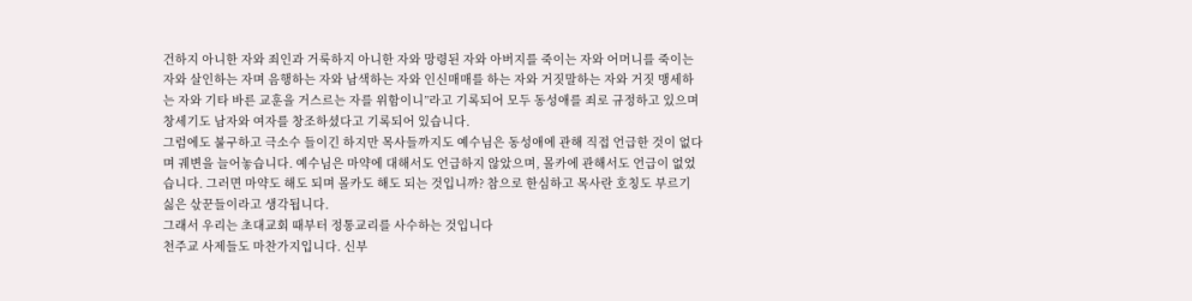건하지 아니한 자와 죄인과 거룩하지 아니한 자와 망령된 자와 아버지를 죽이는 자와 어머니를 죽이는 자와 살인하는 자며 음행하는 자와 남색하는 자와 인신매매를 하는 자와 거짓말하는 자와 거짓 맹세하는 자와 기타 바른 교훈을 거스르는 자를 위함이니”라고 기록되어 모두 동성애를 죄로 규정하고 있으며 창세기도 남자와 여자를 창조하셨다고 기록되어 있습니다.
그럼에도 불구하고 극소수 들이긴 하지만 목사들까지도 예수님은 동성애에 관해 직접 언급한 것이 없다며 궤변을 늘어놓습니다. 예수님은 마약에 대해서도 언급하지 않았으며, 몰카에 관해서도 언급이 없었습니다. 그러면 마약도 해도 되며 몰카도 해도 되는 것입니까? 참으로 한심하고 목사란 호칭도 부르기 싫은 삯꾼들이라고 생각됩니다.
그래서 우리는 초대교회 때부터 정통교리를 사수하는 것입니다
천주교 사제들도 마찬가지입니다. 신부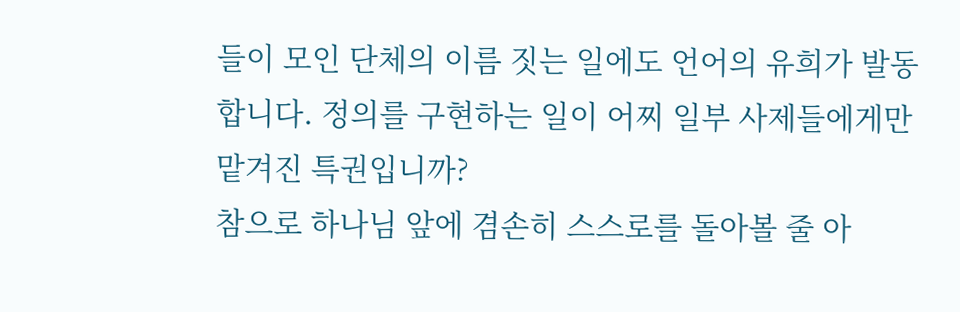들이 모인 단체의 이름 짓는 일에도 언어의 유희가 발동합니다. 정의를 구현하는 일이 어찌 일부 사제들에게만 맡겨진 특권입니까?
참으로 하나님 앞에 겸손히 스스로를 돌아볼 줄 아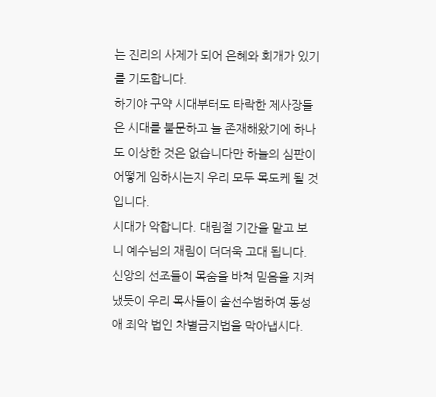는 진리의 사제가 되어 은혜와 회개가 있기를 기도합니다.
하기야 구약 시대부터도 타락한 제사장들은 시대를 불문하고 늘 존재해왔기에 하나도 이상한 것은 없습니다만 하늘의 심판이 어떻게 임하시는지 우리 모두 목도케 될 것입니다.
시대가 악합니다. 대림절 기간을 맡고 보니 예수님의 재림이 더더욱 고대 됩니다. 신앙의 선조들이 목숨을 바쳐 믿음을 지켜 냈듯이 우리 목사들이 솔선수범하여 동성애 죄악 법인 차별금지법을 막아냅시다.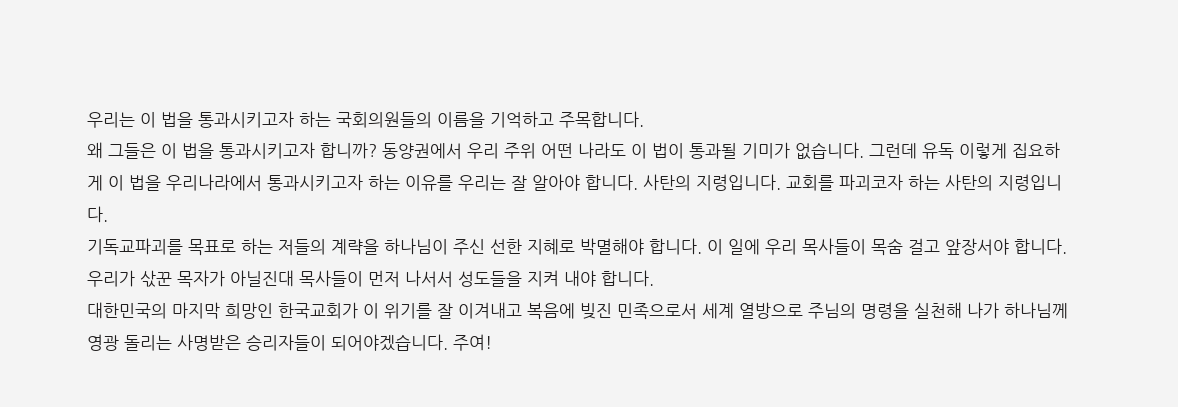우리는 이 법을 통과시키고자 하는 국회의원들의 이름을 기억하고 주목합니다.
왜 그들은 이 법을 통과시키고자 합니까? 동양권에서 우리 주위 어떤 나라도 이 법이 통과될 기미가 없습니다. 그런데 유독 이렇게 집요하게 이 법을 우리나라에서 통과시키고자 하는 이유를 우리는 잘 알아야 합니다. 사탄의 지령입니다. 교회를 파괴코자 하는 사탄의 지령입니다.
기독교파괴를 목표로 하는 저들의 계략을 하나님이 주신 선한 지혜로 박멸해야 합니다. 이 일에 우리 목사들이 목숨 걸고 앞장서야 합니다. 우리가 삯꾼 목자가 아닐진대 목사들이 먼저 나서서 성도들을 지켜 내야 합니다.
대한민국의 마지막 희망인 한국교회가 이 위기를 잘 이겨내고 복음에 빚진 민족으로서 세계 열방으로 주님의 명령을 실천해 나가 하나님께 영광 돌리는 사명받은 승리자들이 되어야겠습니다. 주여!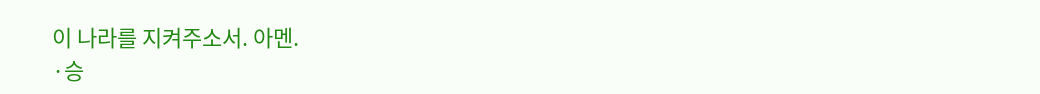이 나라를 지켜주소서. 아멘.
·승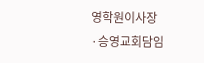영학원이사장
·승영교회담임